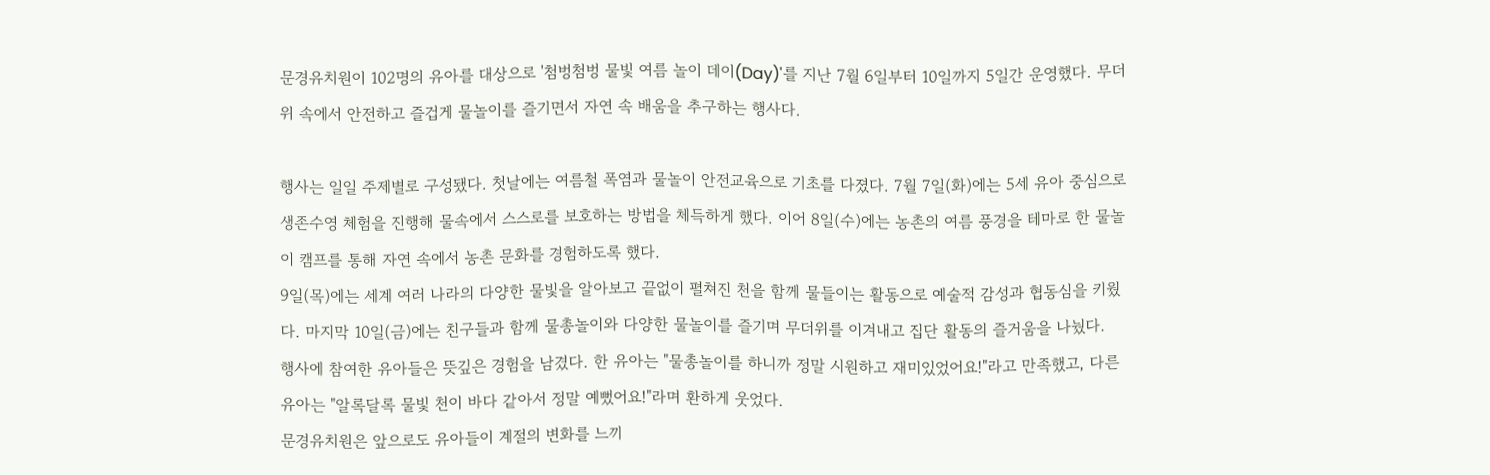문경유치원이 102명의 유아를 대상으로 '첨벙첨벙 물빛 여름 놀이 데이(Day)'를 지난 7월 6일부터 10일까지 5일간 운영했다. 무더위 속에서 안전하고 즐겁게 물놀이를 즐기면서 자연 속 배움을 추구하는 행사다.

행사는 일일 주제별로 구성됐다. 첫날에는 여름철 폭염과 물놀이 안전교육으로 기초를 다졌다. 7월 7일(화)에는 5세 유아 중심으로 생존수영 체험을 진행해 물속에서 스스로를 보호하는 방법을 체득하게 했다. 이어 8일(수)에는 농촌의 여름 풍경을 테마로 한 물놀이 캠프를 통해 자연 속에서 농촌 문화를 경험하도록 했다.
9일(목)에는 세계 여러 나라의 다양한 물빛을 알아보고 끝없이 펼쳐진 천을 함께 물들이는 활동으로 예술적 감성과 협동심을 키웠다. 마지막 10일(금)에는 친구들과 함께 물총놀이와 다양한 물놀이를 즐기며 무더위를 이겨내고 집단 활동의 즐거움을 나눴다.
행사에 참여한 유아들은 뜻깊은 경험을 남겼다. 한 유아는 "물총놀이를 하니까 정말 시원하고 재미있었어요!"라고 만족했고, 다른 유아는 "알록달록 물빛 천이 바다 같아서 정말 예뻤어요!"라며 환하게 웃었다.
문경유치원은 앞으로도 유아들이 계절의 변화를 느끼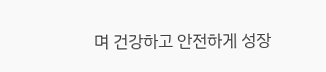며 건강하고 안전하게 성장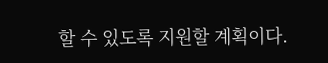할 수 있도록 지원할 계획이다.